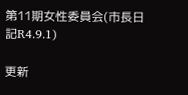第11期女性委員会(市長日記R4.9.1)

更新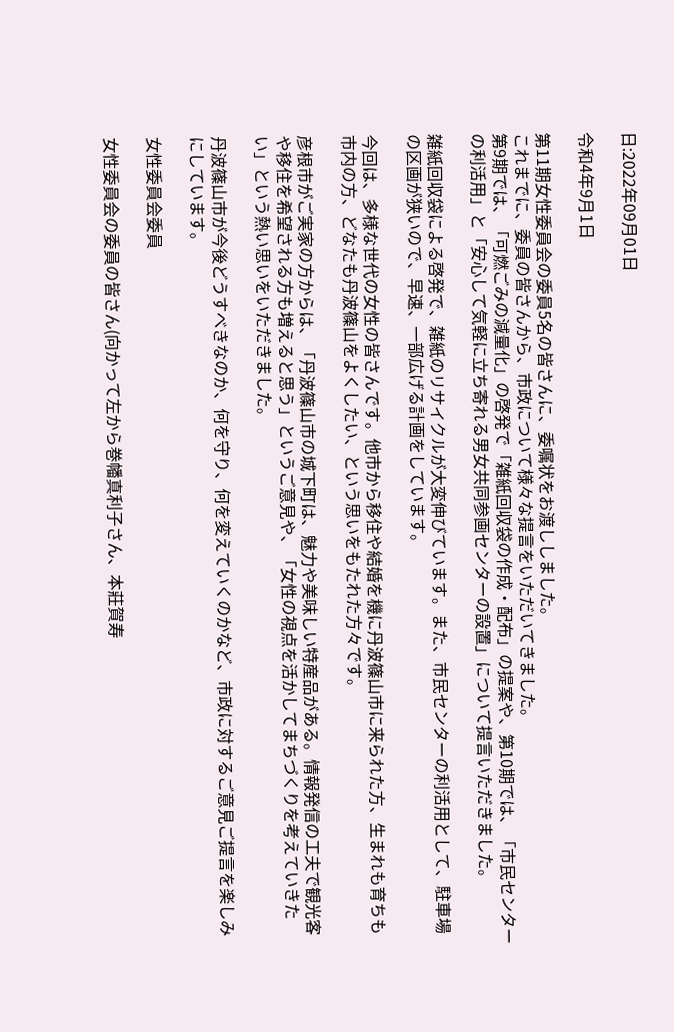日:2022年09月01日

令和4年9月1日

第11期女性委員会の委員5名の皆さんに、委嘱状をお渡ししました。
これまでに、委員の皆さんから、市政について様々な提言をいただいてきました。
第9期では、「可燃ごみの減量化」の啓発で「雑紙回収袋の作成・配布」の提案や、第10期では、「市民センターの利活用」と「安心して気軽に立ち寄れる男女共同参画センターの設置」について提言いただきました。

雑紙回収袋による啓発で、雑紙のリサイクルが大変伸びています。また、市民センターの利活用として、駐車場の区画が狭いので、早速、一部広げる計画をしています。

今回は、多様な世代の女性の皆さんです。他市から移住や結婚を機に丹波篠山市に来られた方、生まれも育ちも市内の方、どなたも丹波篠山をよくしたい、という思いをもたれた方々です。

彦根市がご実家の方からは、「丹波篠山市の城下町は、魅力や美味しい特産品がある。情報発信の工夫で観光客や移住を希望される方も増えると思う」というご意見や、「女性の視点を活かしてまちづくりを考えていきたい」という熱い思いをいただきました。

丹波篠山市が今後どうすべきなのか、何を守り、何を変えていくのかなど、市政に対するご意見ご提言を楽しみにしています。

女性委員会委員

女性委員会の委員の皆さん(向かって左から巻幡真利子さん、本莊賀寿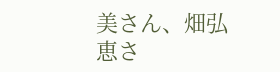美さん、畑弘恵さ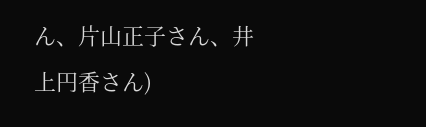ん、片山正子さん、井上円香さん)